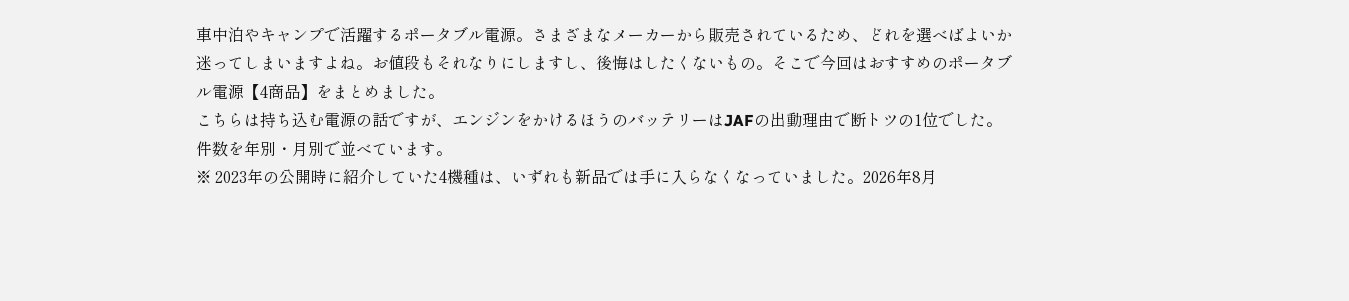車中泊やキャンプで活躍するポータブル電源。さまざまなメーカーから販売されているため、どれを選べばよいか迷ってしまいますよね。お値段もそれなりにしますし、後悔はしたくないもの。そこで今回はおすすめのポータブル電源【4商品】をまとめました。
こちらは持ち込む電源の話ですが、エンジンをかけるほうのバッテリーはJAFの出動理由で断トツの1位でした。件数を年別・月別で並べています。
※ 2023年の公開時に紹介していた4機種は、いずれも新品では手に入らなくなっていました。2026年8月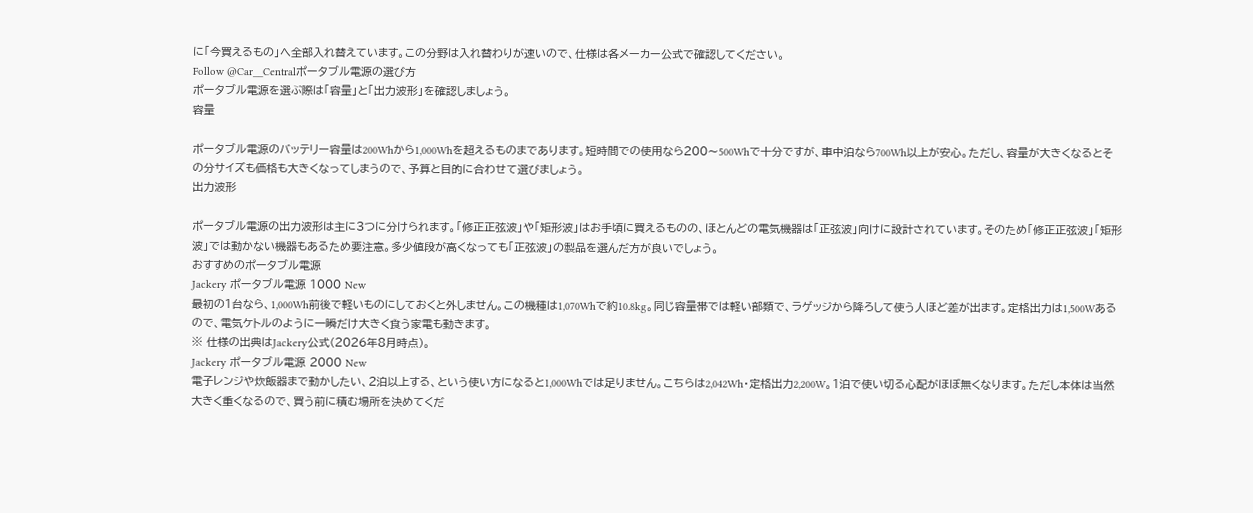に「今買えるもの」へ全部入れ替えています。この分野は入れ替わりが速いので、仕様は各メーカー公式で確認してください。
Follow @Car__Centralポータブル電源の選び方
ポータブル電源を選ぶ際は「容量」と「出力波形」を確認しましょう。
容量

ポータブル電源のバッテリー容量は200Whから1,000Whを超えるものまであります。短時間での使用なら200〜500Whで十分ですが、車中泊なら700Wh以上が安心。ただし、容量が大きくなるとその分サイズも価格も大きくなってしまうので、予算と目的に合わせて選びましょう。
出力波形

ポータブル電源の出力波形は主に3つに分けられます。「修正正弦波」や「矩形波」はお手頃に買えるものの、ほとんどの電気機器は「正弦波」向けに設計されています。そのため「修正正弦波」「矩形波」では動かない機器もあるため要注意。多少値段が高くなっても「正弦波」の製品を選んだ方が良いでしょう。
おすすめのポータブル電源
Jackery ポータブル電源 1000 New
最初の1台なら、1,000Wh前後で軽いものにしておくと外しません。この機種は1,070Whで約10.8kg。同じ容量帯では軽い部類で、ラゲッジから降ろして使う人ほど差が出ます。定格出力は1,500Wあるので、電気ケトルのように一瞬だけ大きく食う家電も動きます。
※ 仕様の出典はJackery公式(2026年8月時点)。
Jackery ポータブル電源 2000 New
電子レンジや炊飯器まで動かしたい、2泊以上する、という使い方になると1,000Whでは足りません。こちらは2,042Wh・定格出力2,200W。1泊で使い切る心配がほぼ無くなります。ただし本体は当然大きく重くなるので、買う前に積む場所を決めてくだ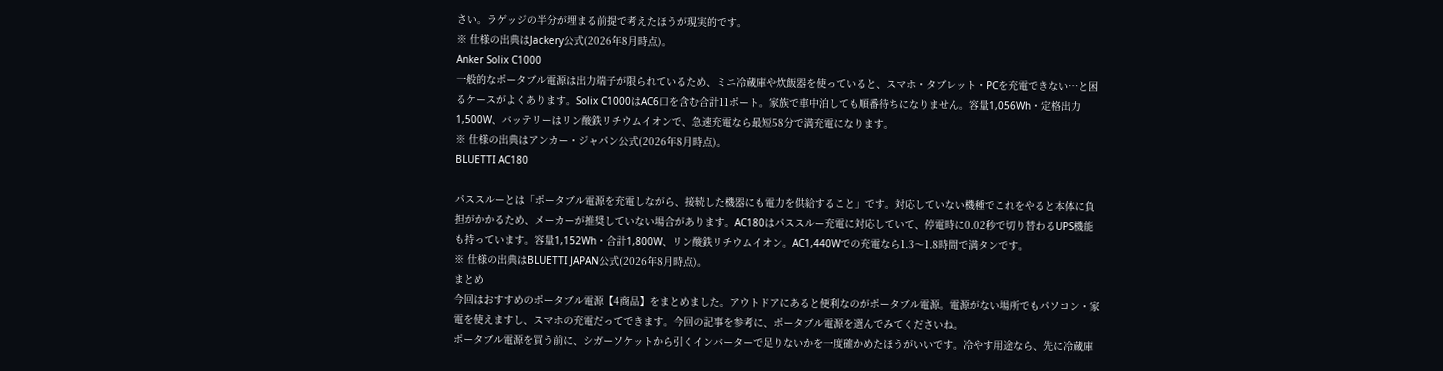さい。ラゲッジの半分が埋まる前提で考えたほうが現実的です。
※ 仕様の出典はJackery公式(2026年8月時点)。
Anker Solix C1000
一般的なポータブル電源は出力端子が限られているため、ミニ冷蔵庫や炊飯器を使っていると、スマホ・タブレット・PCを充電できない…と困るケースがよくあります。Solix C1000はAC6口を含む合計11ポート。家族で車中泊しても順番待ちになりません。容量1,056Wh・定格出力1,500W、バッテリーはリン酸鉄リチウムイオンで、急速充電なら最短58分で満充電になります。
※ 仕様の出典はアンカー・ジャパン公式(2026年8月時点)。
BLUETTI AC180

パススルーとは「ポータブル電源を充電しながら、接続した機器にも電力を供給すること」です。対応していない機種でこれをやると本体に負担がかかるため、メーカーが推奨していない場合があります。AC180はパススルー充電に対応していて、停電時に0.02秒で切り替わるUPS機能も持っています。容量1,152Wh・合計1,800W、リン酸鉄リチウムイオン。AC1,440Wでの充電なら1.3〜1.8時間で満タンです。
※ 仕様の出典はBLUETTI JAPAN公式(2026年8月時点)。
まとめ
今回はおすすめのポータブル電源【4商品】をまとめました。アウトドアにあると便利なのがポータブル電源。電源がない場所でもパソコン・家電を使えますし、スマホの充電だってできます。今回の記事を参考に、ポータブル電源を選んでみてくださいね。
ポータブル電源を買う前に、シガーソケットから引くインバーターで足りないかを一度確かめたほうがいいです。冷やす用途なら、先に冷蔵庫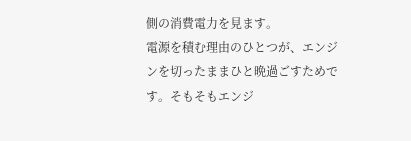側の消費電力を見ます。
電源を積む理由のひとつが、エンジンを切ったままひと晩過ごすためです。そもそもエンジ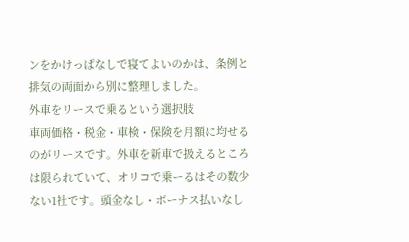ンをかけっぱなしで寝てよいのかは、条例と排気の両面から別に整理しました。
外車をリースで乗るという選択肢
車両価格・税金・車検・保険を月額に均せるのがリースです。外車を新車で扱えるところは限られていて、オリコで乗ーるはその数少ない1社です。頭金なし・ボーナス払いなし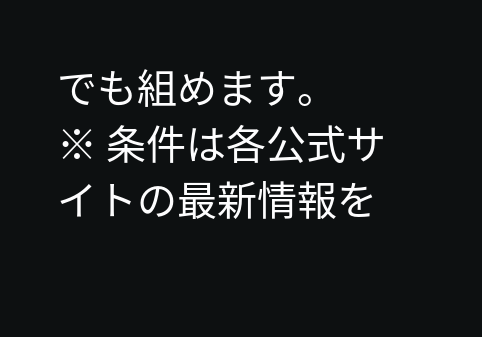でも組めます。
※ 条件は各公式サイトの最新情報を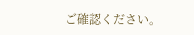ご確認ください。